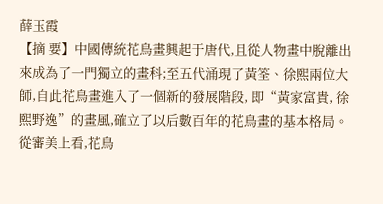薛玉霞
【摘 要】中國傳統花鳥畫興起于唐代,且從人物畫中脫離出來成為了一門獨立的畫科;至五代涌現了黃筌、徐熙兩位大師,自此花鳥畫進入了一個新的發展階段, 即“黃家富貴, 徐熙野逸”的畫風,確立了以后數百年的花鳥畫的基本格局。從審美上看,花鳥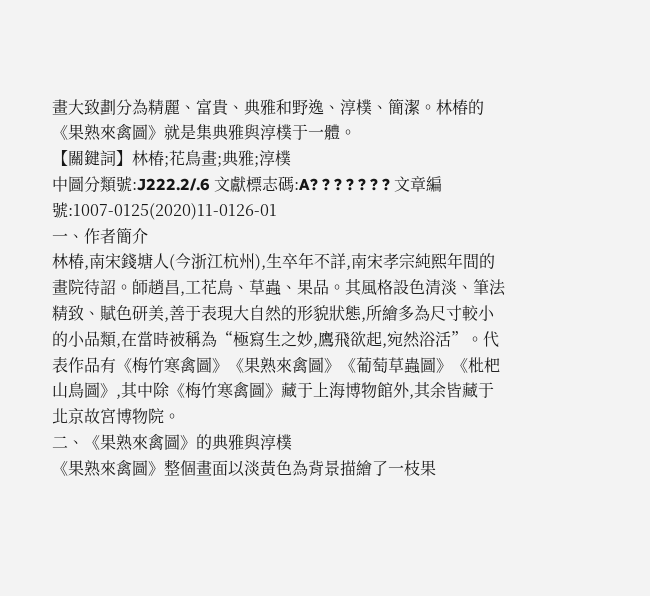畫大致劃分為精麗、富貴、典雅和野逸、淳樸、簡潔。林椿的《果熟來禽圖》就是集典雅與淳樸于一體。
【關鍵詞】林椿;花鳥畫;典雅;淳樸
中圖分類號:J222.2/.6 文獻標志碼:A? ? ? ? ? ? ? 文章編號:1007-0125(2020)11-0126-01
一、作者簡介
林椿,南宋錢塘人(今浙江杭州),生卒年不詳,南宋孝宗純熙年間的畫院待詔。師趙昌,工花鳥、草蟲、果品。其風格設色清淡、筆法精致、賦色研美,善于表現大自然的形貌狀態,所繪多為尺寸較小的小品類,在當時被稱為“極寫生之妙,鷹飛欲起,宛然浴活”。代表作品有《梅竹寒禽圖》《果熟來禽圖》《葡萄草蟲圖》《枇杷山鳥圖》,其中除《梅竹寒禽圖》藏于上海博物館外,其余皆藏于北京故宮博物院。
二、《果熟來禽圖》的典雅與淳樸
《果熟來禽圖》整個畫面以淡黃色為背景描繪了一枝果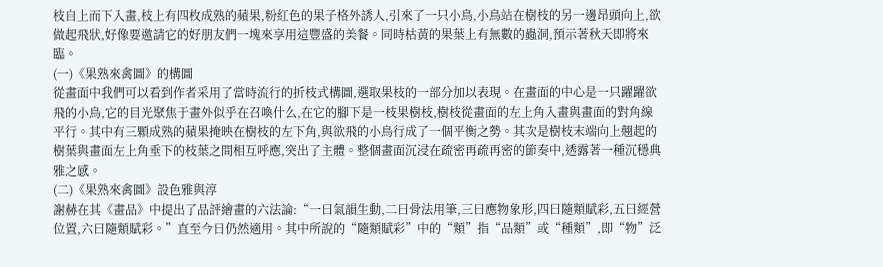枝自上而下入畫,枝上有四枚成熟的蘋果,粉紅色的果子格外誘人,引來了一只小鳥,小鳥站在樹枝的另一邊昂頭向上,欲做起飛狀,好像要邀請它的好朋友們一塊來享用這豐盛的美餐。同時枯黃的果葉上有無數的蟲洞,預示著秋天即將來臨。
(一)《果熟來禽圖》的構圖
從畫面中我們可以看到作者采用了當時流行的折枝式構圖,選取果枝的一部分加以表現。在畫面的中心是一只躍躍欲飛的小鳥,它的目光聚焦于畫外似乎在召喚什么,在它的腳下是一枝果樹枝,樹枝從畫面的左上角入畫與畫面的對角線平行。其中有三顆成熟的蘋果掩映在樹枝的左下角,與欲飛的小鳥行成了一個平衡之勢。其次是樹枝末端向上翹起的樹葉與畫面左上角垂下的枝葉之間相互呼應,突出了主體。整個畫面沉浸在疏密再疏再密的節奏中,透露著一種沉穩典雅之感。
(二)《果熟來禽圖》設色雅與淳
謝赫在其《畫品》中提出了品評繪畫的六法論:“一曰氣韻生動,二曰骨法用筆,三曰應物象形,四曰隨類賦彩,五曰經營位置,六曰隨類賦彩。”直至今日仍然適用。其中所說的“隨類賦彩”中的“類”指“品類”或“種類”,即“物”泛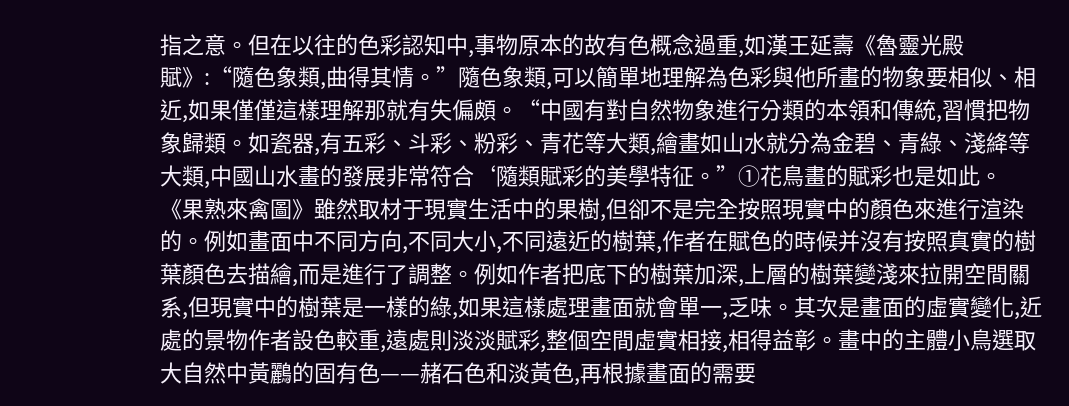指之意。但在以往的色彩認知中,事物原本的故有色概念過重,如漢王延壽《魯靈光殿賦》:“隨色象類,曲得其情。”隨色象類,可以簡單地理解為色彩與他所畫的物象要相似、相近,如果僅僅這樣理解那就有失偏頗。“中國有對自然物象進行分類的本領和傳統,習慣把物象歸類。如瓷器,有五彩、斗彩、粉彩、青花等大類,繪畫如山水就分為金碧、青綠、淺絳等大類,中國山水畫的發展非常符合‘隨類賦彩的美學特征。”①花鳥畫的賦彩也是如此。《果熟來禽圖》雖然取材于現實生活中的果樹,但卻不是完全按照現實中的顏色來進行渲染的。例如畫面中不同方向,不同大小,不同遠近的樹葉,作者在賦色的時候并沒有按照真實的樹葉顏色去描繪,而是進行了調整。例如作者把底下的樹葉加深,上層的樹葉變淺來拉開空間關系,但現實中的樹葉是一樣的綠,如果這樣處理畫面就會單一,乏味。其次是畫面的虛實變化,近處的景物作者設色較重,遠處則淡淡賦彩,整個空間虛實相接,相得益彰。畫中的主體小鳥選取大自然中黃鸝的固有色——赭石色和淡黃色,再根據畫面的需要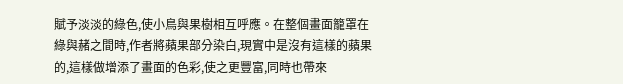賦予淡淡的綠色,使小鳥與果樹相互呼應。在整個畫面籠罩在綠與赭之間時,作者將蘋果部分染白,現實中是沒有這樣的蘋果的,這樣做增添了畫面的色彩,使之更豐富,同時也帶來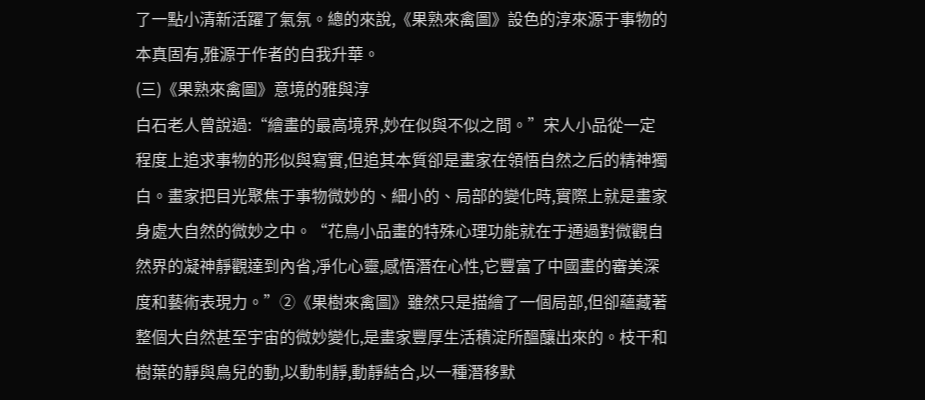了一點小清新活躍了氣氛。總的來說,《果熟來禽圖》設色的淳來源于事物的本真固有,雅源于作者的自我升華。
(三)《果熟來禽圖》意境的雅與淳
白石老人曾說過:“繪畫的最高境界,妙在似與不似之間。”宋人小品從一定程度上追求事物的形似與寫實,但追其本質卻是畫家在領悟自然之后的精神獨白。畫家把目光聚焦于事物微妙的、細小的、局部的變化時,實際上就是畫家身處大自然的微妙之中。“花鳥小品畫的特殊心理功能就在于通過對微觀自然界的凝神靜觀達到內省,凈化心靈,感悟潛在心性,它豐富了中國畫的審美深度和藝術表現力。”②《果樹來禽圖》雖然只是描繪了一個局部,但卻蘊藏著整個大自然甚至宇宙的微妙變化,是畫家豐厚生活積淀所醞釀出來的。枝干和樹葉的靜與鳥兒的動,以動制靜,動靜結合,以一種潛移默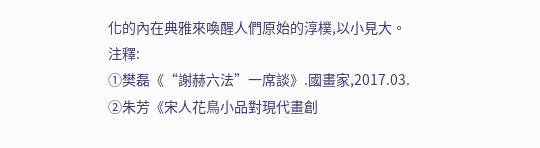化的內在典雅來喚醒人們原始的淳樸,以小見大。
注釋:
①樊磊《“謝赫六法”一席談》.國畫家,2017.03.
②朱芳《宋人花鳥小品對現代畫創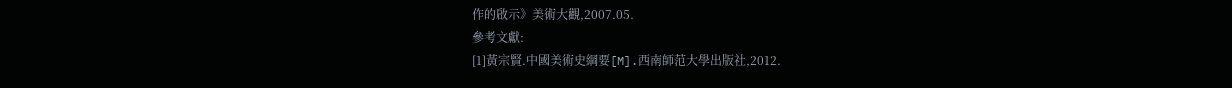作的啟示》美術大觀,2007.05.
參考文獻:
[1]黃宗賢.中國美術史綱要[M].西南師范大學出版社,2012.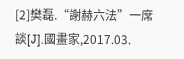[2]樊磊.“謝赫六法”一席談[J].國畫家,2017.03.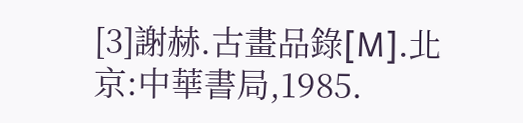[3]謝赫.古畫品錄[M].北京:中華書局,1985.